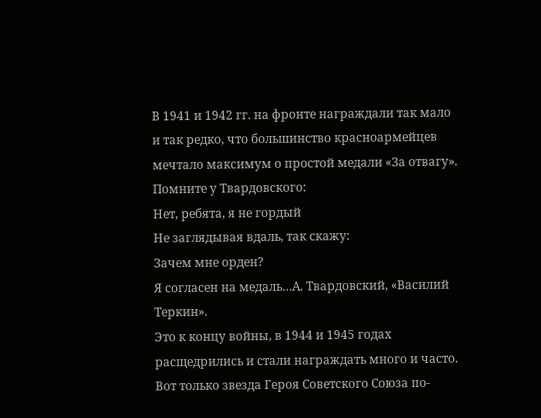В 1941 и 1942 гг. на фронте награждали так мало и так редко, что большинство красноармейцев мечтало максимум о простой медали «За отвагу». Помните у Твардовского:
Нет, ребята, я не гордый
Не заглядывая вдаль, так скажу:
Зачем мне орден?
Я согласен на медаль…А. Твардовский, «Василий Теркин».
Это к концу войны, в 1944 и 1945 годах расщедрились и стали награждать много и часто. Вот только звезда Героя Советского Союза по-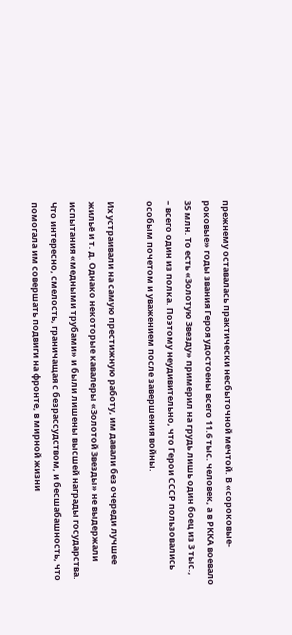прежнему оставалась практически несбыточной мечтой. В «сороковые-роковые» годы звания Героя удостоены всего 11.6 тыс. человек, а в РККА воевало 35 млн. То есть «Золотую Звезду» примерил на грудь лишь один боец из 3 тыс.,
– всего один из полка. Поэтому неудивительно, что Герои СССР пользовались особым почетом и уважением после завершения войны.

Их устраивали на самую престижную работу, им давали без очереди лучшее жильё и т. д. Однако некоторые кавалеры «Золотой Звезды» не выдержали испытания «медными трубами» и были лишены высшей награды государства. Что интересно, смелость, граничащая с безрассудством, и бесшабашность, что помогала им совершать подвиги на фронте, в мирной жизни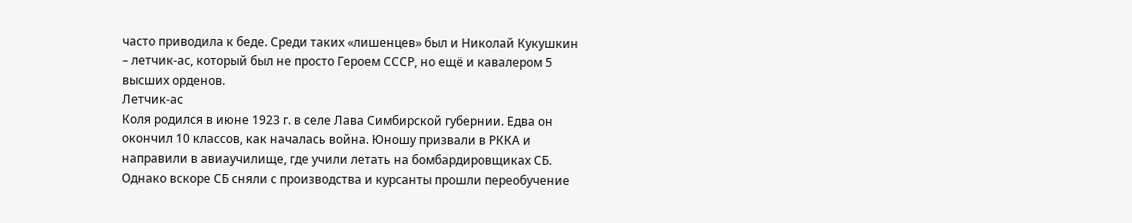часто приводила к беде. Среди таких «лишенцев» был и Николай Кукушкин – летчик-ас, который был не просто Героем СССР, но ещё и кавалером 5 высших орденов.
Летчик-ас
Коля родился в июне 1923 г. в селе Лава Симбирской губернии. Едва он окончил 10 классов, как началась война. Юношу призвали в РККА и направили в авиаучилище, где учили летать на бомбардировщиках СБ. Однако вскоре СБ сняли с производства и курсанты прошли переобучение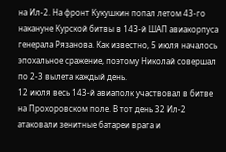на Ил-2. На фронт Кукушкин попал летом 43-го накануне Курской битвы в 143-й ШАП авиакорпуса генерала Рязанова. Как известно, 5 июля началось эпохальное сражение, поэтому Николай совершал по 2-3 вылета каждый день.
12 июля весь 143-й авиаполк участвовал в битве на Прохоровском поле. В тот день 32 Ил-2 атаковали зенитные батареи врага и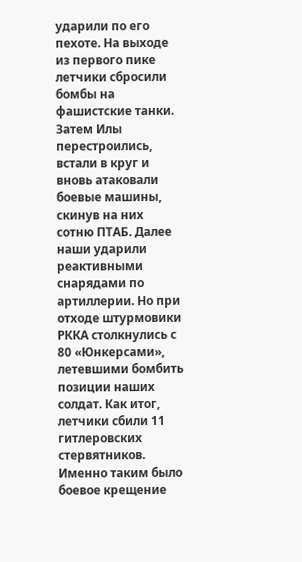ударили по его пехоте. На выходе из первого пике летчики сбросили бомбы на фашистские танки. Затем Илы перестроились, встали в круг и вновь атаковали боевые машины, скинув на них сотню ПТАБ. Далее наши ударили реактивными снарядами по артиллерии. Но при отходе штурмовики РККА столкнулись с 80 «Юнкерсами», летевшими бомбить позиции наших солдат. Как итог, летчики сбили 11 гитлеровских стервятников. Именно таким было боевое крещение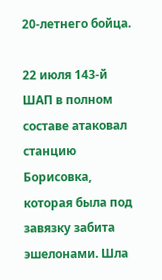20-летнего бойца.

22 июля 143-й ШАП в полном составе атаковал станцию Борисовка, которая была под завязку забита эшелонами. Шла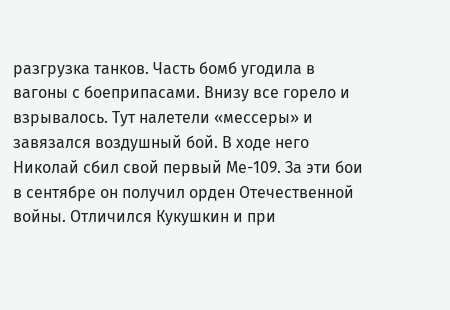разгрузка танков. Часть бомб угодила в вагоны с боеприпасами. Внизу все горело и взрывалось. Тут налетели «мессеры» и завязался воздушный бой. В ходе него Николай сбил свой первый Ме-109. За эти бои в сентябре он получил орден Отечественной войны. Отличился Кукушкин и при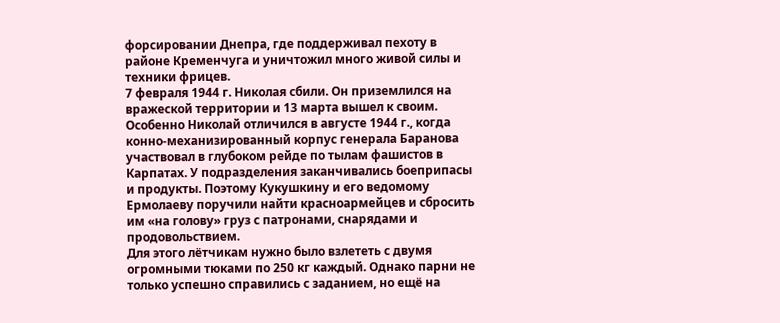форсировании Днепра, где поддерживал пехоту в районе Кременчуга и уничтожил много живой силы и техники фрицев.
7 февраля 1944 г. Николая сбили. Он приземлился на вражеской территории и 13 марта вышел к своим. Особенно Николай отличился в августе 1944 г., когда конно-механизированный корпус генерала Баранова участвовал в глубоком рейде по тылам фашистов в Карпатах. У подразделения заканчивались боеприпасы и продукты. Поэтому Кукушкину и его ведомому Ермолаеву поручили найти красноармейцев и сбросить им «на голову» груз с патронами, снарядами и продовольствием.
Для этого лётчикам нужно было взлететь с двумя огромными тюками по 250 кг каждый. Однако парни не только успешно справились с заданием, но ещё на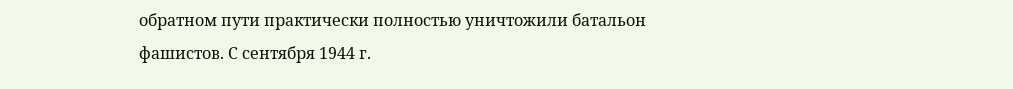обратном пути практически полностью уничтожили батальон фашистов. С сентября 1944 г.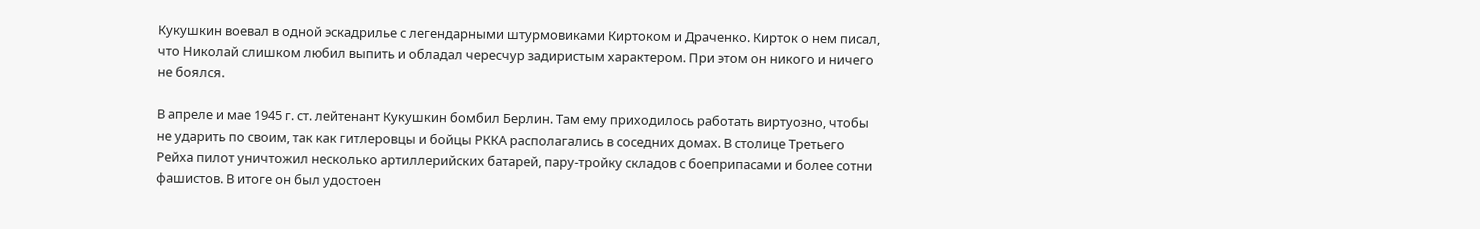Кукушкин воевал в одной эскадрилье с легендарными штурмовиками Киртоком и Драченко. Кирток о нем писал, что Николай слишком любил выпить и обладал чересчур задиристым характером. При этом он никого и ничего не боялся.

В апреле и мае 1945 г. ст. лейтенант Кукушкин бомбил Берлин. Там ему приходилось работать виртуозно, чтобы не ударить по своим, так как гитлеровцы и бойцы РККА располагались в соседних домах. В столице Третьего Рейха пилот уничтожил несколько артиллерийских батарей, пару-тройку складов с боеприпасами и более сотни фашистов. В итоге он был удостоен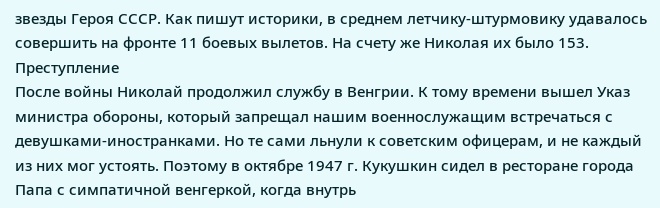звезды Героя СССР. Как пишут историки, в среднем летчику-штурмовику удавалось совершить на фронте 11 боевых вылетов. На счету же Николая их было 153.
Преступление
После войны Николай продолжил службу в Венгрии. К тому времени вышел Указ министра обороны, который запрещал нашим военнослужащим встречаться с девушками-иностранками. Но те сами льнули к советским офицерам, и не каждый из них мог устоять. Поэтому в октябре 1947 г. Кукушкин сидел в ресторане города Папа с симпатичной венгеркой, когда внутрь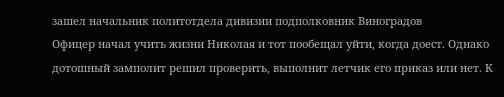зашел начальник политотдела дивизии подполковник Виноградов
Офицер начал учить жизни Николая и тот пообещал уйти, когда доест. Однако дотошный замполит решил проверить, выполнит летчик его приказ или нет. К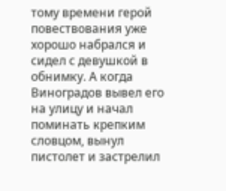тому времени герой повествования уже хорошо набрался и сидел с девушкой в обнимку. А когда Виноградов вывел его на улицу и начал поминать крепким словцом, вынул пистолет и застрелил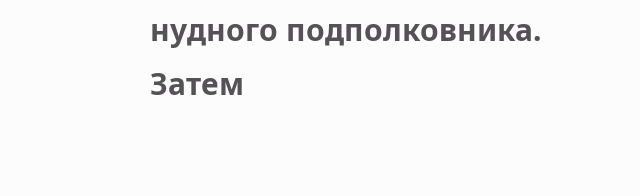нудного подполковника. Затем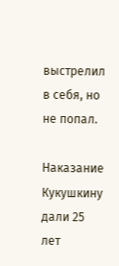выстрелил в себя, но не попал.

Наказание
Кукушкину дали 25 лет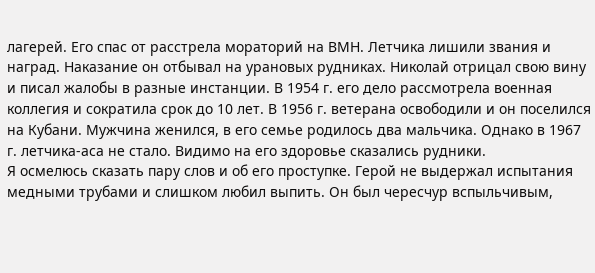лагерей. Его спас от расстрела мораторий на ВМН. Летчика лишили звания и наград. Наказание он отбывал на урановых рудниках. Николай отрицал свою вину и писал жалобы в разные инстанции. В 1954 г. его дело рассмотрела военная коллегия и сократила срок до 10 лет. В 1956 г. ветерана освободили и он поселился на Кубани. Мужчина женился, в его семье родилось два мальчика. Однако в 1967 г. летчика-аса не стало. Видимо на его здоровье сказались рудники.
Я осмелюсь сказать пару слов и об его проступке. Герой не выдержал испытания медными трубами и слишком любил выпить. Он был чересчур вспыльчивым,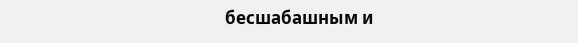бесшабашным и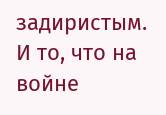задиристым. И то, что на войне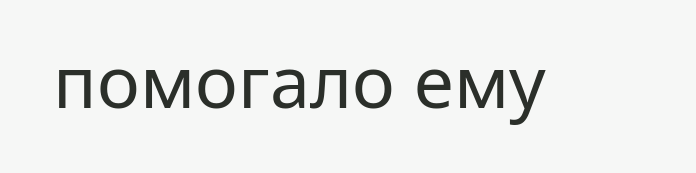помогало ему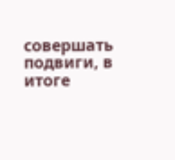совершать подвиги, в итоге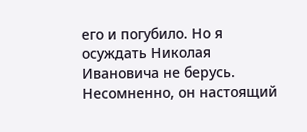его и погубило. Но я осуждать Николая Ивановича не берусь. Несомненно, он настоящий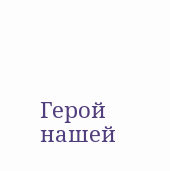Герой нашей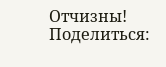Отчизны!
Поделиться: